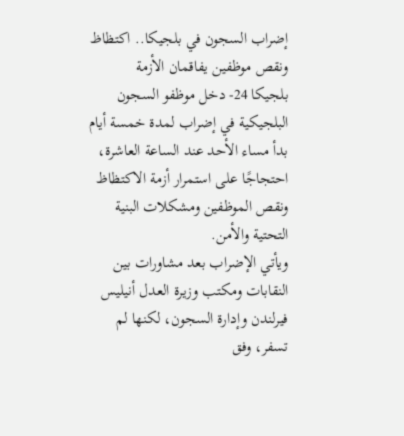إضراب السجون في بلجيكا.. اكتظاظ ونقص موظفين يفاقمان الأزمة
بلجيكا 24- دخل موظفو السجون البلجيكية في إضراب لمدة خمسة أيام بدأ مساء الأحد عند الساعة العاشرة، احتجاجًا على استمرار أزمة الاكتظاظ ونقص الموظفين ومشكلات البنية التحتية والأمن.
ويأتي الإضراب بعد مشاورات بين النقابات ومكتب وزيرة العدل أنيليس فيرلندن وإدارة السجون، لكنها لم تسفر، وفق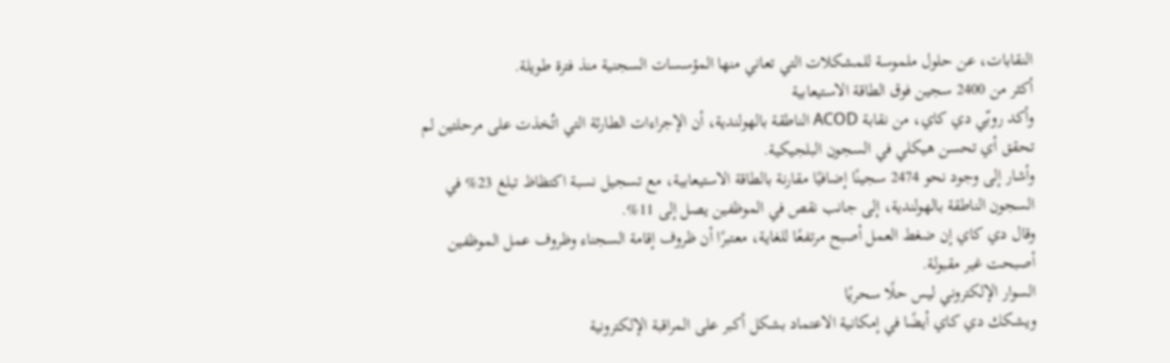النقابات، عن حلول ملموسة للمشكلات التي تعاني منها المؤسسات السجنية منذ فترة طويلة.
أكثر من 2400 سجين فوق الطاقة الاستيعابية
وأكد روبّي دي كاي، من نقابة ACOD الناطقة بالهولندية، أن الإجراءات الطارئة التي اتُخذت على مرحلتين لم تحقق أي تحسن هيكلي في السجون البلجيكية.
وأشار إلى وجود نحو 2474 سجينًا إضافيًا مقارنة بالطاقة الاستيعابية، مع تسجيل نسبة اكتظاظ تبلغ 23% في السجون الناطقة بالهولندية، إلى جانب نقص في الموظفين يصل إلى 11%.
وقال دي كاي إن ضغط العمل أصبح مرتفعًا للغاية، معتبرًا أن ظروف إقامة السجناء وظروف عمل الموظفين أصبحت غير مقبولة.
السوار الإلكتروني ليس حلًا سحريًا
ويشكك دي كاي أيضًا في إمكانية الاعتماد بشكل أكبر على المراقبة الإلكترونية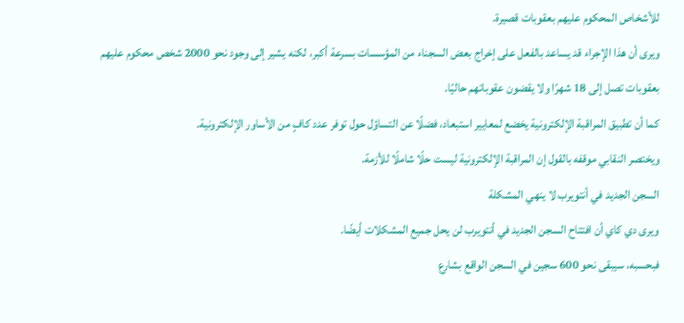للأشخاص المحكوم عليهم بعقوبات قصيرة.
ويرى أن هذا الإجراء قد يساعد بالفعل على إخراج بعض السجناء من المؤسسات بسرعة أكبر، لكنه يشير إلى وجود نحو 2000 شخص محكوم عليهم بعقوبات تصل إلى 18 شهرًا ولا يقضون عقوباتهم حاليًا.
كما أن تطبيق المراقبة الإلكترونية يخضع لمعايير استبعاد، فضلًا عن التساؤل حول توفر عدد كافٍ من الأساور الإلكترونية.
ويختصر النقابي موقفه بالقول إن المراقبة الإلكترونية ليست حلًا شاملًا للأزمة.
السجن الجديد في أنتويرب لا ينهي المشكلة
ويرى دي كاي أن افتتاح السجن الجديد في أنتويرب لن يحل جميع المشكلات أيضًا.
فبحسبه، سيبقى نحو 600 سجين في السجن الواقع بشارع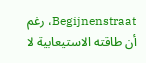Begijnenstraat، رغم أن طاقته الاستيعابية لا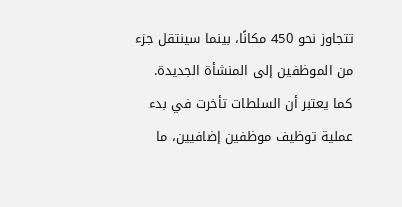تتجاوز نحو 450 مكانًا، بينما سينتقل جزء من الموظفين إلى المنشأة الجديدة.
كما يعتبر أن السلطات تأخرت في بدء عملية توظيف موظفين إضافيين، ما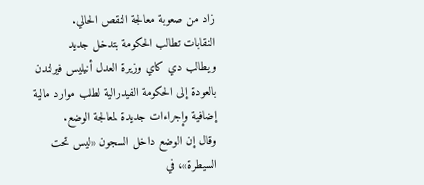زاد من صعوبة معالجة النقص الحالي.
النقابات تطالب الحكومة بتدخل جديد
ويطالب دي كاي وزيرة العدل أنيليس فيرلندن بالعودة إلى الحكومة الفيدرالية لطلب موارد مالية إضافية وإجراءات جديدة لمعالجة الوضع.
وقال إن الوضع داخل السجون «ليس تحت السيطرة»، في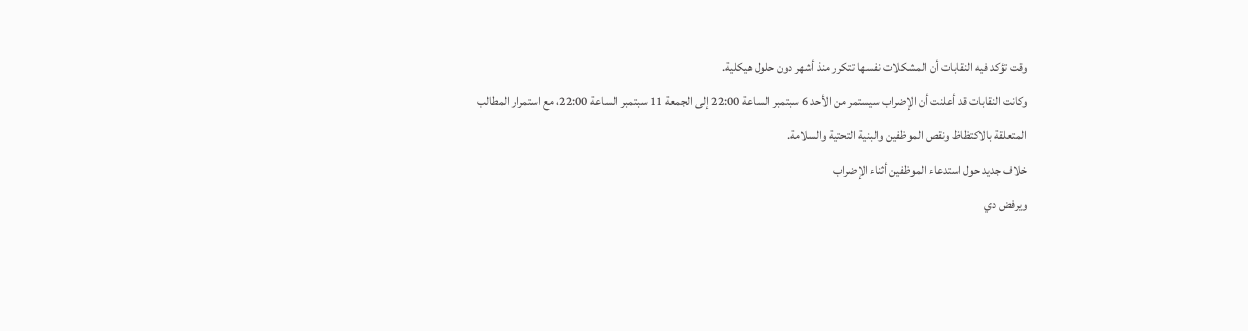وقت تؤكد فيه النقابات أن المشكلات نفسها تتكرر منذ أشهر دون حلول هيكلية.
وكانت النقابات قد أعلنت أن الإضراب سيستمر من الأحد 6 سبتمبر الساعة 22:00 إلى الجمعة 11 سبتمبر الساعة 22:00، مع استمرار المطالب المتعلقة بالاكتظاظ ونقص الموظفين والبنية التحتية والسلامة.
خلاف جديد حول استدعاء الموظفين أثناء الإضراب
ويرفض دي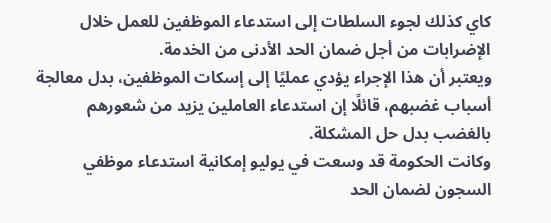كاي كذلك لجوء السلطات إلى استدعاء الموظفين للعمل خلال الإضرابات من أجل ضمان الحد الأدنى من الخدمة.
ويعتبر أن هذا الإجراء يؤدي عمليًا إلى إسكات الموظفين، بدل معالجة أسباب غضبهم، قائلًا إن استدعاء العاملين يزيد من شعورهم بالغضب بدل حل المشكلة.
وكانت الحكومة قد وسعت في يوليو إمكانية استدعاء موظفي السجون لضمان الحد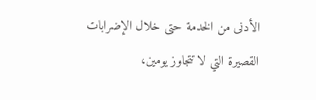الأدنى من الخدمة حتى خلال الإضرابات القصيرة التي لا تتجاوز يومين،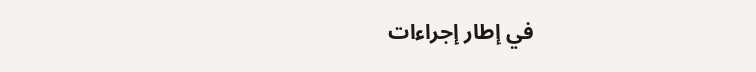في إطار إجراءات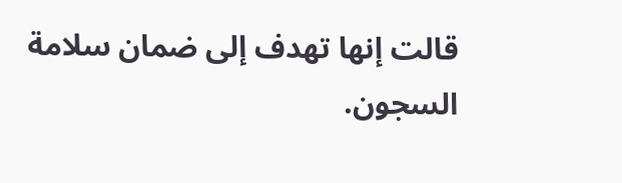قالت إنها تهدف إلى ضمان سلامة السجون.